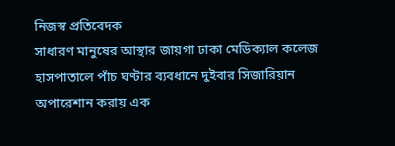নিজস্ব প্রতিবেদক
সাধারণ মানুষের আস্থার জায়গা ঢাকা মেডিক্যাল কলেজ হাসপাতালে পাঁচ ঘণ্টার ব্যবধানে দুইবার সিজারিয়ান অপারেশান করায় এক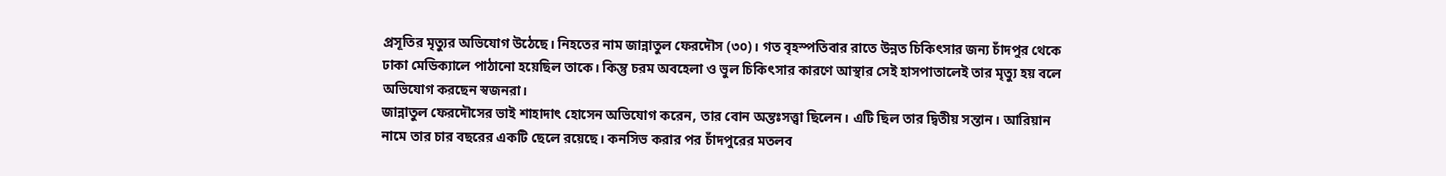প্রসূতির মৃত্যুর অভিযোগ উঠেছে। নিহতের নাম জান্নাতুল ফেরদৌস (৩০)। গত বৃহস্পতিবার রাতে উন্নত চিকিৎসার জন্য চাঁদপুর থেকে ঢাকা মেডিক্যালে পাঠানো হয়েছিল তাকে। কিন্তু চরম অবহেলা ও ভুল চিকিৎসার কারণে আস্থার সেই হাসপাতালেই তার মৃত্যু হয় বলে অভিযোগ করছেন স্বজনরা।
জান্নাতুল ফেরদৌসের ভাই শাহাদাৎ হোসেন অভিযোগ করেন, তার বোন অন্তঃসত্ত্বা ছিলেন। এটি ছিল তার দ্বিতীয় সন্তান। আরিয়ান নামে তার চার বছরের একটি ছেলে রয়েছে। কনসিভ করার পর চাঁদপুরের মতলব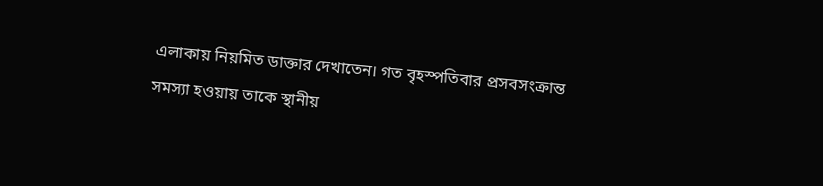এলাকায় নিয়মিত ডাক্তার দেখাতেন। গত বৃহস্পতিবার প্রসবসংক্রান্ত সমস্যা হওয়ায় তাকে স্থানীয়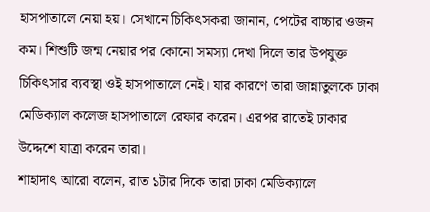হাসপাতালে নেয়া হয়। সেখানে চিকিৎসকরা জানান, পেটের বাচ্চার ওজন কম। শিশুটি জন্ম নেয়ার পর কোনো সমস্যা দেখা দিলে তার উপযুক্ত চিকিৎসার ব্যবস্থা ওই হাসপাতালে নেই। যার কারণে তারা জান্নাতুলকে ঢাকা মেডিক্যাল কলেজ হাসপাতালে রেফার করেন। এরপর রাতেই ঢাকার উদ্দেশে যাত্রা করেন তারা।
শাহাদাৎ আরো বলেন, রাত ১টার দিকে তারা ঢাকা মেডিক্যালে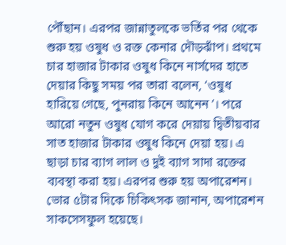পৌঁছান। এরপর জান্নাতুলকে ভর্তির পর থেকে শুরু হয় ওষুধ ও রক্ত কেনার দৌড়ঝাঁপ। প্রথমে চার হাজার টাকার ওষুধ কিনে নার্সদের হাতে দেয়ার কিছু সময় পর তারা বলেন, ‘ওষুধ হারিয়ে গেছে, পুনরায় কিনে আনেন’। পরে আরো নতুন ওষুধ যোগ করে দেয়ায় দ্বিতীয়বার সাত হাজার টাকার ওষুধ কিনে দেয়া হয়। এ ছাড়া চার ব্যাগ লাল ও দুই ব্যাগ সাদা রক্তের ব্যবস্থা করা হয়। এরপর শুরু হয় অপারেশন। ভোর ৫টার দিকে চিকিৎসক জানান, অপারেশন সাকসেসফুল হয়েছে।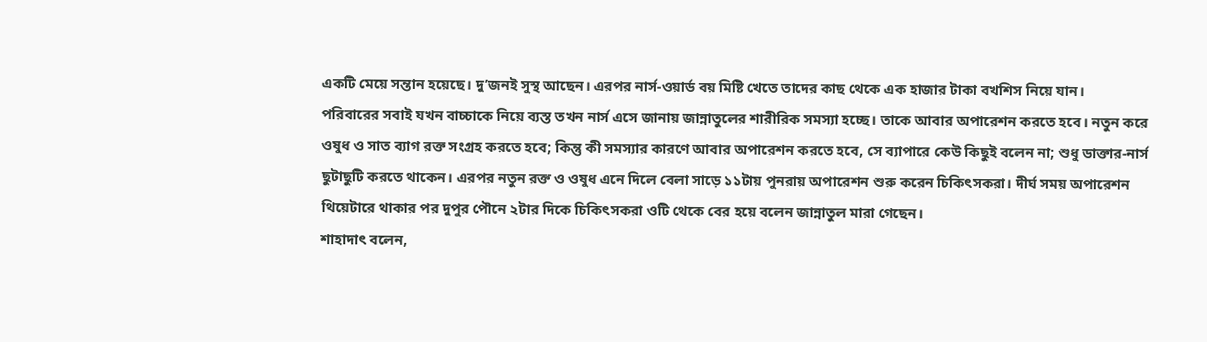একটি মেয়ে সন্তান হয়েছে। দু’জনই সুস্থ আছেন। এরপর নার্স-ওয়ার্ড বয় মিষ্টি খেতে তাদের কাছ থেকে এক হাজার টাকা বখশিস নিয়ে যান।
পরিবারের সবাই যখন বাচ্চাকে নিয়ে ব্যস্ত তখন নার্স এসে জানায় জান্নাতুলের শারীরিক সমস্যা হচ্ছে। তাকে আবার অপারেশন করতে হবে। নতুন করে ওষুধ ও সাত ব্যাগ রক্ত সংগ্রহ করতে হবে; কিন্তু কী সমস্যার কারণে আবার অপারেশন করতে হবে, সে ব্যাপারে কেউ কিছুই বলেন না; শুধু ডাক্তার-নার্স ছুটাছুটি করতে থাকেন। এরপর নতুন রক্ত ও ওষুধ এনে দিলে বেলা সাড়ে ১১টায় পুনরায় অপারেশন শুরু করেন চিকিৎসকরা। দীর্ঘ সময় অপারেশন থিয়েটারে থাকার পর দুপুর পৌনে ২টার দিকে চিকিৎসকরা ওটি থেকে বের হয়ে বলেন জান্নাতুল মারা গেছেন।
শাহাদাৎ বলেন,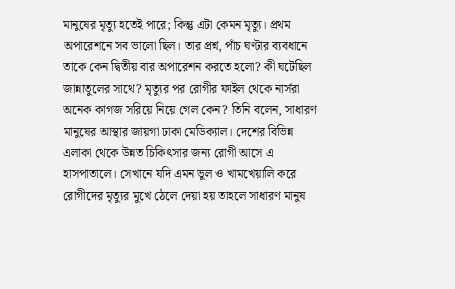মানুষের মৃত্যু হতেই পারে; কিন্তু এটা কেমন মৃত্যু। প্রথম অপারেশনে সব ভালো ছিল। তার প্রশ্ন, পাঁচ ঘণ্টার ব্যবধানে তাকে কেন দ্বিতীয় বার অপারেশন করতে হলো? কী ঘটেছিল জান্নাতুলের সাথে? মৃত্যুর পর রোগীর ফাইল থেকে নার্সরা অনেক কাগজ সরিয়ে নিয়ে গেল কেন? তিনি বলেন, সাধারণ মানুষের আস্থার জায়গা ঢাকা মেডিক্যাল। দেশের বিভিন্ন এলাকা থেকে উন্নত চিকিৎসার জন্য রোগী আসে এ হাসপাতালে। সেখানে যদি এমন ভুল ও খামখেয়ালি করে রোগীদের মৃত্যুর মুখে ঠেলে দেয়া হয় তাহলে সাধারণ মানুষ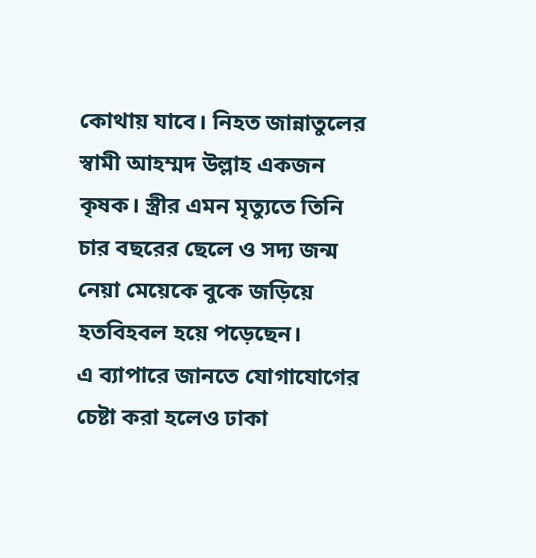কোথায় যাবে। নিহত জান্নাতুলের স্বামী আহম্মদ উল্লাহ একজন কৃষক। স্ত্রীর এমন মৃত্যুতে তিনি চার বছরের ছেলে ও সদ্য জন্ম নেয়া মেয়েকে বুকে জড়িয়ে হতবিহবল হয়ে পড়েছেন।
এ ব্যাপারে জানতে যোগাযোগের চেষ্টা করা হলেও ঢাকা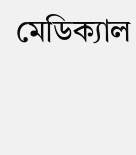মেডিক্যাল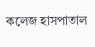কলেজ হাসপাতাল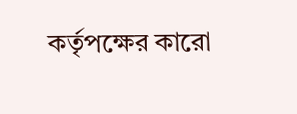কর্তৃপক্ষের কারো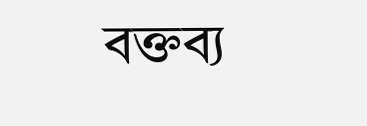বক্তব্য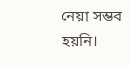নেয়া সম্ভব হয়নি।